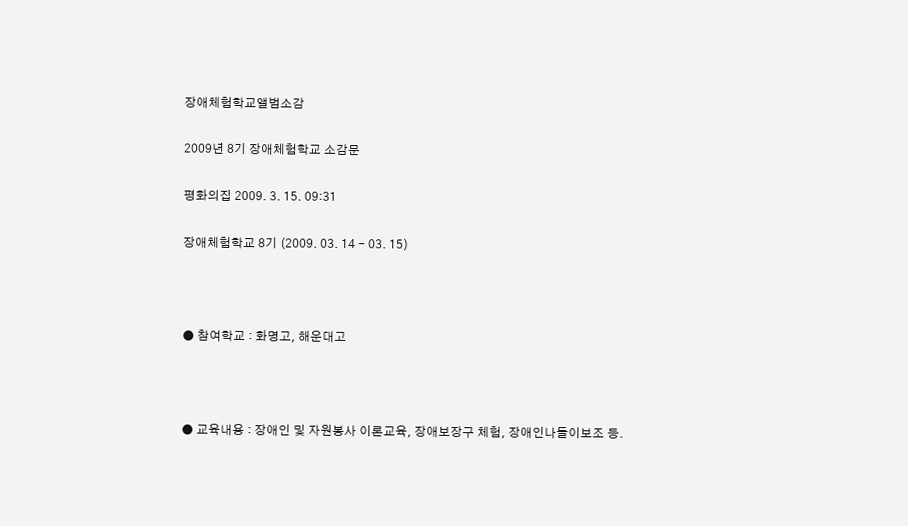장애체험학교앨범소감

2009년 8기 장애체험학교 소감문

평화의집 2009. 3. 15. 09:31

장애체험학교 8기 (2009. 03. 14 - 03. 15)



● 참여학교 : 화명고, 해운대고



● 교육내용 : 장애인 및 자원봉사 이론교육, 장애보장구 체험, 장애인나들이보조 등.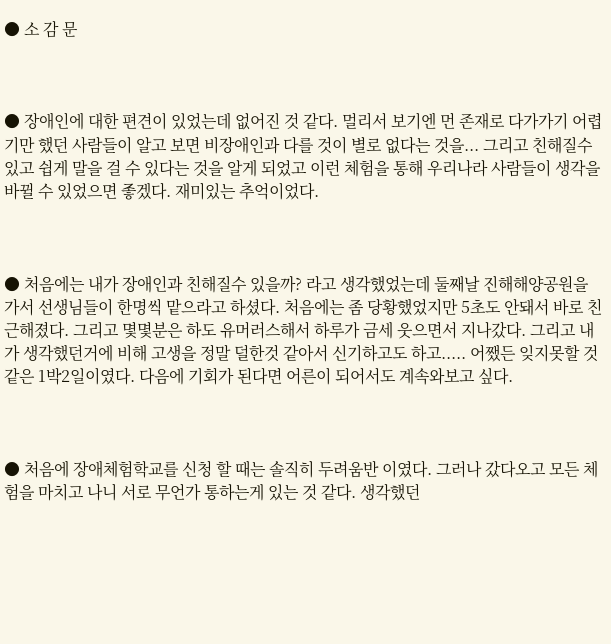● 소 감 문



● 장애인에 대한 편견이 있었는데 없어진 것 같다. 멀리서 보기엔 먼 존재로 다가가기 어렵기만 했던 사람들이 알고 보면 비장애인과 다를 것이 별로 없다는 것을... 그리고 친해질수 있고 쉽게 말을 걸 수 있다는 것을 알게 되었고 이런 체험을 통해 우리나라 사람들이 생각을 바뀔 수 있었으면 좋겠다. 재미있는 추억이었다.



● 처음에는 내가 장애인과 친해질수 있을까? 라고 생각했었는데 둘째날 진해해양공원을 가서 선생님들이 한명씩 맡으라고 하셨다. 처음에는 좀 당황했었지만 5초도 안돼서 바로 친근해졌다. 그리고 몇몇분은 하도 유머러스해서 하루가 금세 웃으면서 지나갔다. 그리고 내가 생각했던거에 비해 고생을 정말 덜한것 같아서 신기하고도 하고..... 어쨌든 잊지못할 것 같은 1박2일이였다. 다음에 기회가 된다면 어른이 되어서도 계속와보고 싶다.



● 처음에 장애체험학교를 신청 할 때는 솔직히 두려움반 이였다. 그러나 갔다오고 모든 체험을 마치고 나니 서로 무언가 통하는게 있는 것 같다. 생각했던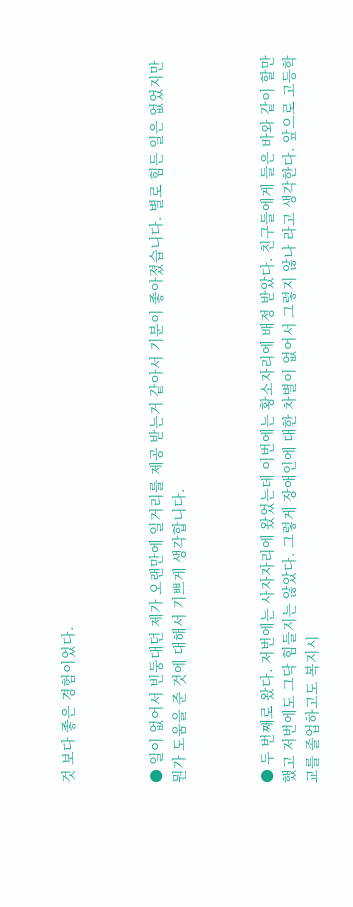것 보다 좋은 경험이었다.



● 일이 없어서 빈둥대던 제가 오랜만에 일거리를 제공 받는거 같아서 기분이 좋아졌습니다. 별로 힘든 일은 없었지만 뭔가 도움을 준 것에 대해서 기쁘게 생각합니다.



● 두 번째로 왔다. 저번에는 사자자리에 왔었는데 이번에는 황소자리에 배정 받았다. 친구들에게 들은 바와 같이 할만 했고 저번에도 그닥 힘들지는 않았다. 그렇게 장애인에 대한 차별이 없어서 그렇지 않나 라고 생각한다. 앞으로 고등학교를 졸업하고도 복지시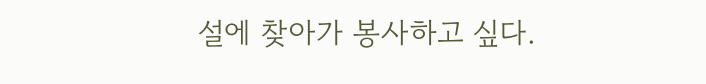설에 찾아가 봉사하고 싶다.